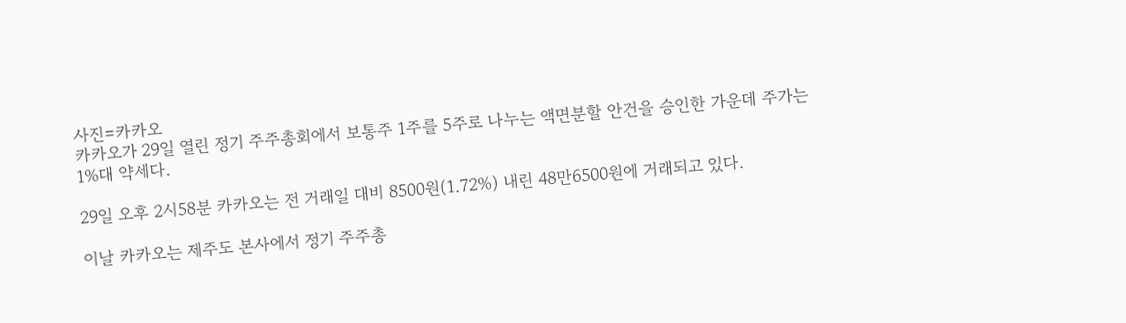사진=카카오
카카오가 29일 열린 정기 주주총회에서 보통주 1주를 5주로 나누는 액면분할 안건을 승인한 가운데 주가는 1%대 약세다.

29일 오후 2시58분 카카오는 전 거래일 대비 8500원(1.72%) 내린 48만6500원에 거래되고 있다.

이날 카카오는 제주도 본사에서 정기 주주총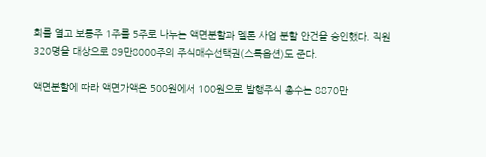회를 열고 보통주 1주를 5주로 나누는 액면분할과 멜론 사업 분할 안건을 승인했다. 직원 320명을 대상으로 89만8000주의 주식매수선택권(스톡옵션)도 준다.

액면분할에 따라 액면가액은 500원에서 100원으로 발행주식 총수는 8870만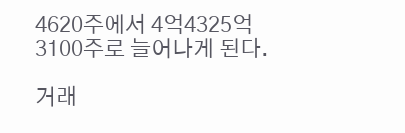4620주에서 4억4325억3100주로 늘어나게 된다.

거래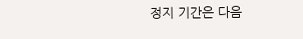정지 기간은 다음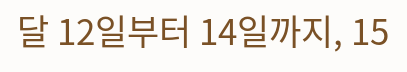달 12일부터 14일까지, 15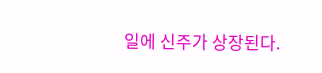일에 신주가 상장된다.